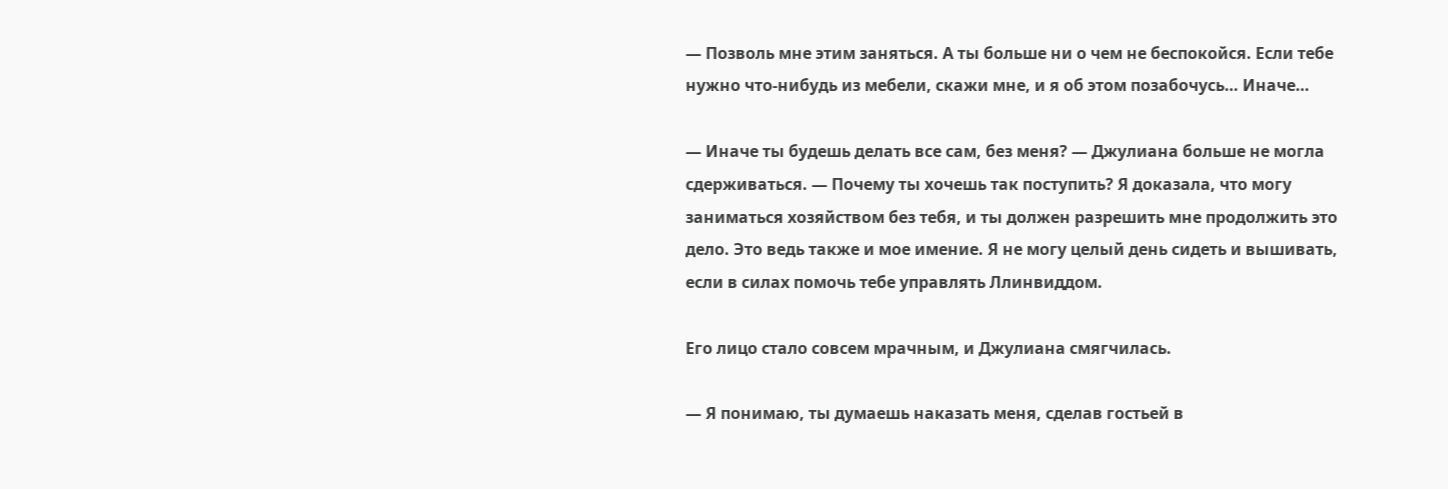— Позволь мне этим заняться. А ты больше ни о чем не беспокойся. Если тебе нужно что-нибудь из мебели, скажи мне, и я об этом позабочусь… Иначе…

— Иначе ты будешь делать все сам, без меня? — Джулиана больше не могла сдерживаться. — Почему ты хочешь так поступить? Я доказала, что могу заниматься хозяйством без тебя, и ты должен разрешить мне продолжить это дело. Это ведь также и мое имение. Я не могу целый день сидеть и вышивать, если в силах помочь тебе управлять Ллинвиддом.

Его лицо стало совсем мрачным, и Джулиана смягчилась.

— Я понимаю, ты думаешь наказать меня, сделав гостьей в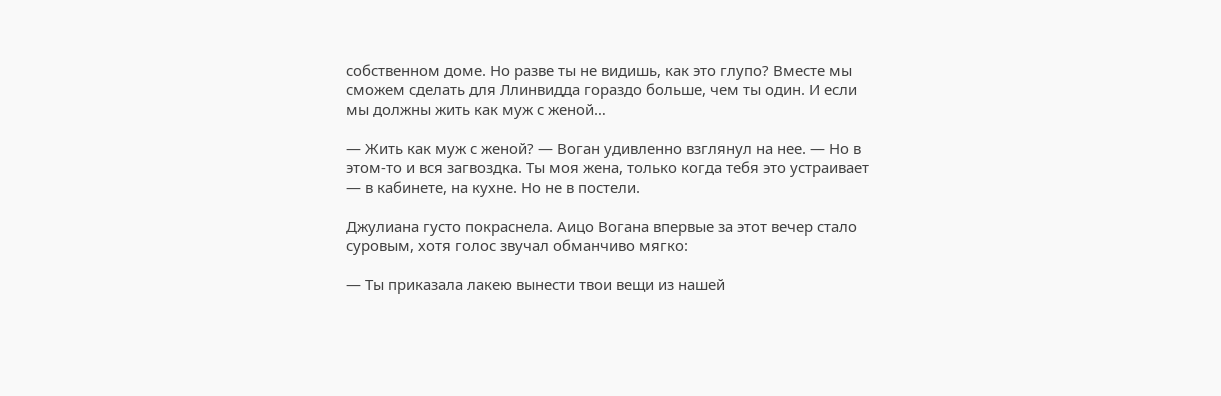собственном доме. Но разве ты не видишь, как это глупо? Вместе мы сможем сделать для Ллинвидда гораздо больше, чем ты один. И если мы должны жить как муж с женой…

— Жить как муж с женой? — Воган удивленно взглянул на нее. — Но в этом-то и вся загвоздка. Ты моя жена, только когда тебя это устраивает — в кабинете, на кухне. Но не в постели.

Джулиана густо покраснела. Аицо Вогана впервые за этот вечер стало суровым, хотя голос звучал обманчиво мягко:

— Ты приказала лакею вынести твои вещи из нашей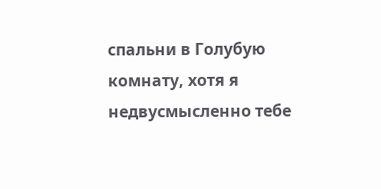спальни в Голубую комнату, хотя я недвусмысленно тебе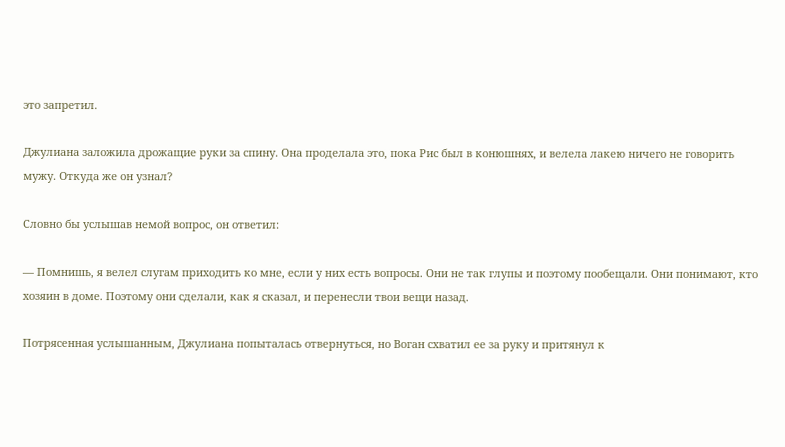это запретил.

Джулиана заложила дрожащие руки за спину. Она проделала это, пока Рис был в конюшнях, и велела лакею ничего не говорить мужу. Откуда же он узнал?

Словно бы услышав немой вопрос, он ответил:

— Помнишь, я велел слугам приходить ко мне, если у них есть вопросы. Они не так глупы и поэтому пообещали. Они понимают, кто хозяин в доме. Поэтому они сделали, как я сказал, и перенесли твои вещи назад.

Потрясенная услышанным, Джулиана попыталась отвернуться, но Воган схватил ее за руку и притянул к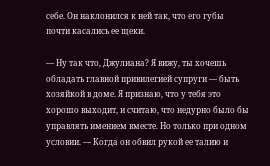себе. Он наклонился к ней так, что его губы почти касались ее щеки.

— Ну так что, Джулиана? Я вижу, ты хочешь обладать главной привилегией супруги — быть хозяйкой в доме. Я признаю, что у тебя это хорошо выходит, и считаю, что недурно было бы управлять имением вместе. Но только при одном условии. — Когда он обвил рукой ее талию и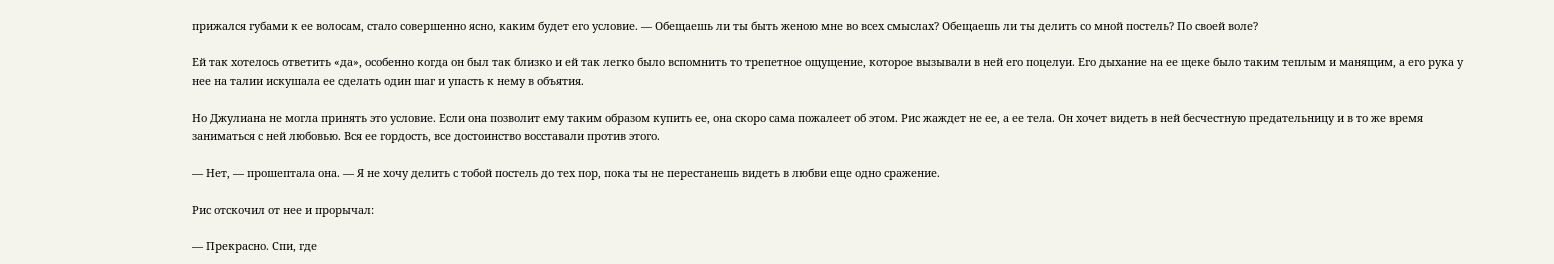прижался губами к ее волосам, стало совершенно ясно, каким будет его условие. — Обещаешь ли ты быть женою мне во всех смыслах? Обещаешь ли ты делить со мной постель? По своей воле?

Ей так хотелось ответить «да», особенно когда он был так близко и ей так легко было вспомнить то трепетное ощущение, которое вызывали в ней его поцелуи. Его дыхание на ее щеке было таким теплым и манящим, а его рука у нее на талии искушала ее сделать один шаг и упасть к нему в объятия.

Но Джулиана не могла принять это условие. Если она позволит ему таким образом купить ее, она скоро сама пожалеет об этом. Рис жаждет не ее, а ее тела. Он хочет видеть в ней бесчестную предательницу и в то же время заниматься с ней любовью. Вся ее гордость, все достоинство восставали против этого.

— Нет, — прошептала она. — Я не хочу делить с тобой постель до тех пор, пока ты не перестанешь видеть в любви еще одно сражение.

Рис отскочил от нее и прорычал:

— Прекрасно. Спи, где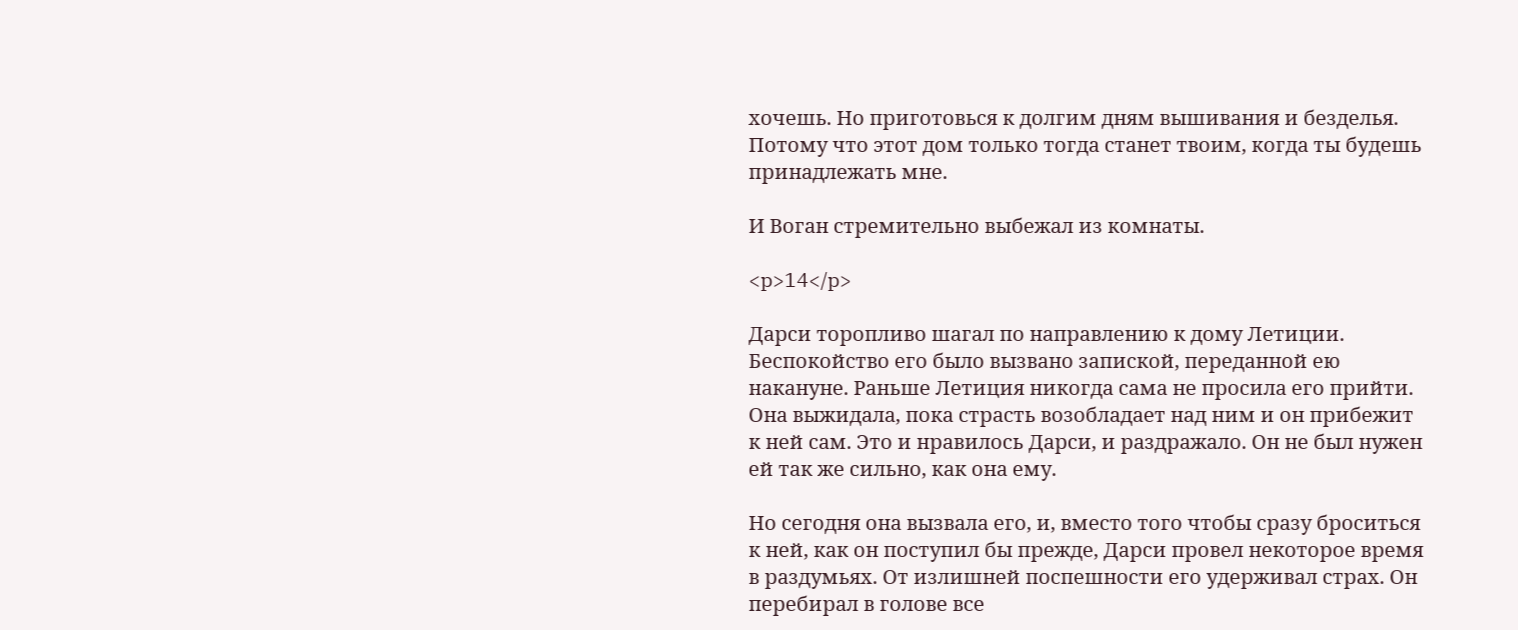хочешь. Но приготовься к долгим дням вышивания и безделья. Потому что этот дом только тогда станет твоим, когда ты будешь принадлежать мне.

И Воган стремительно выбежал из комнаты.

<p>14</p>

Дарси торопливо шагал по направлению к дому Летиции. Беспокойство его было вызвано запиской, переданной ею накануне. Раньше Летиция никогда сама не просила его прийти. Она выжидала, пока страсть возобладает над ним и он прибежит к ней сам. Это и нравилось Дарси, и раздражало. Он не был нужен ей так же сильно, как она ему.

Но сегодня она вызвала его, и, вместо того чтобы сразу броситься к ней, как он поступил бы прежде, Дарси провел некоторое время в раздумьях. От излишней поспешности его удерживал страх. Он перебирал в голове все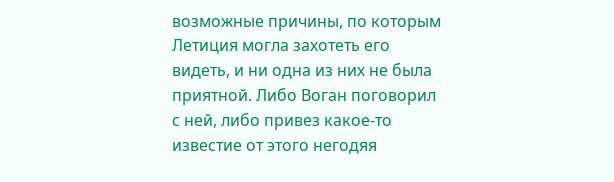возможные причины, по которым Летиция могла захотеть его видеть, и ни одна из них не была приятной. Либо Воган поговорил с ней, либо привез какое-то известие от этого негодяя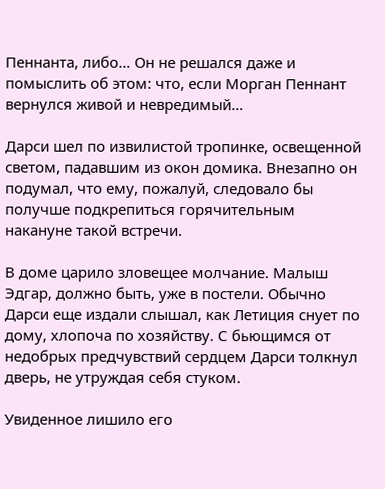Пеннанта, либо… Он не решался даже и помыслить об этом: что, если Морган Пеннант вернулся живой и невредимый…

Дарси шел по извилистой тропинке, освещенной светом, падавшим из окон домика. Внезапно он подумал, что ему, пожалуй, следовало бы получше подкрепиться горячительным накануне такой встречи.

В доме царило зловещее молчание. Малыш Эдгар, должно быть, уже в постели. Обычно Дарси еще издали слышал, как Летиция снует по дому, хлопоча по хозяйству. С бьющимся от недобрых предчувствий сердцем Дарси толкнул дверь, не утруждая себя стуком.

Увиденное лишило его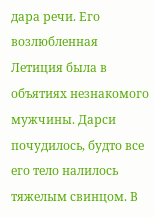дара речи. Его возлюбленная Летиция была в объятиях незнакомого мужчины. Дарси почудилось, будто все его тело налилось тяжелым свинцом. В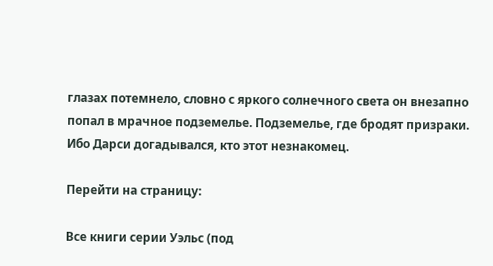глазах потемнело, словно с яркого солнечного света он внезапно попал в мрачное подземелье. Подземелье, где бродят призраки. Ибо Дарси догадывался, кто этот незнакомец.

Перейти на страницу:

Все книги серии Уэльс (под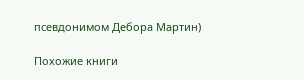псевдонимом Дебора Мартин)

Похожие книги